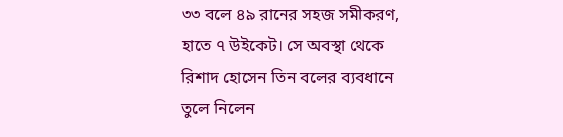৩৩ বলে ৪৯ রানের সহজ সমীকরণ, হাতে ৭ উইকেট। সে অবস্থা থেকে রিশাদ হোসেন তিন বলের ব্যবধানে তুলে নিলেন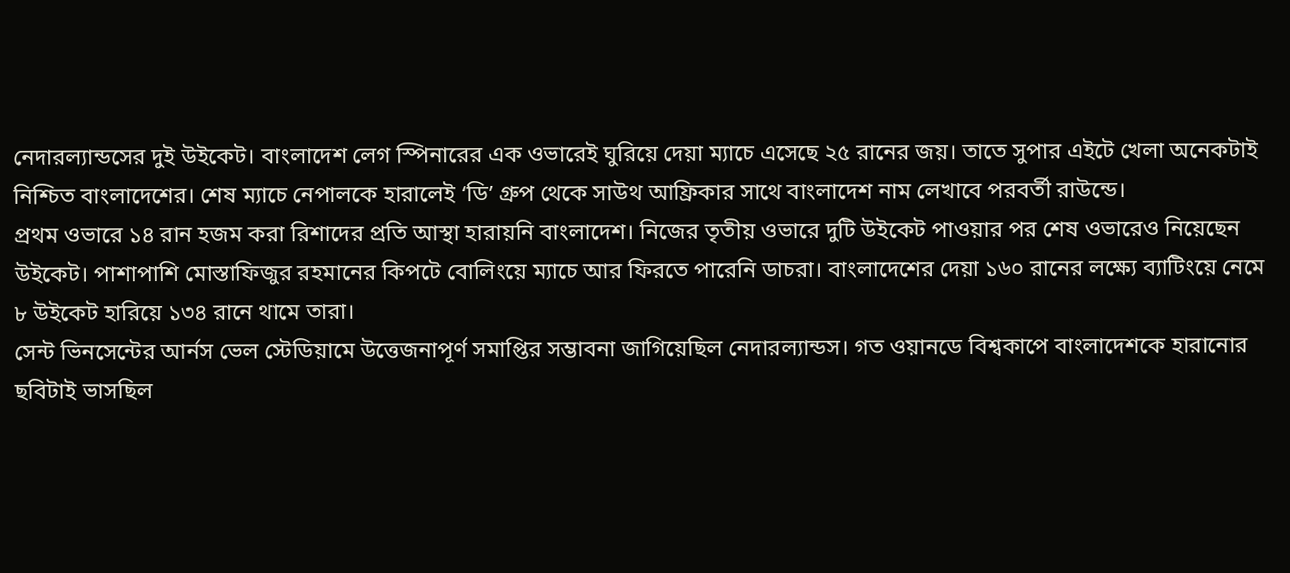নেদারল্যান্ডসের দুই উইকেট। বাংলাদেশ লেগ স্পিনারের এক ওভারেই ঘুরিয়ে দেয়া ম্যাচে এসেছে ২৫ রানের জয়। তাতে সুপার এইটে খেলা অনেকটাই নিশ্চিত বাংলাদেশের। শেষ ম্যাচে নেপালকে হারালেই ‘ডি’ গ্রুপ থেকে সাউথ আফ্রিকার সাথে বাংলাদেশ নাম লেখাবে পরবর্তী রাউন্ডে।
প্রথম ওভারে ১৪ রান হজম করা রিশাদের প্রতি আস্থা হারায়নি বাংলাদেশ। নিজের তৃতীয় ওভারে দুটি উইকেট পাওয়ার পর শেষ ওভারেও নিয়েছেন উইকেট। পাশাপাশি মোস্তাফিজুর রহমানের কিপটে বোলিংয়ে ম্যাচে আর ফিরতে পারেনি ডাচরা। বাংলাদেশের দেয়া ১৬০ রানের লক্ষ্যে ব্যাটিংয়ে নেমে ৮ উইকেট হারিয়ে ১৩৪ রানে থামে তারা।
সেন্ট ভিনসেন্টের আর্নস ভেল স্টেডিয়ামে উত্তেজনাপূর্ণ সমাপ্তির সম্ভাবনা জাগিয়েছিল নেদারল্যান্ডস। গত ওয়ানডে বিশ্বকাপে বাংলাদেশকে হারানোর ছবিটাই ভাসছিল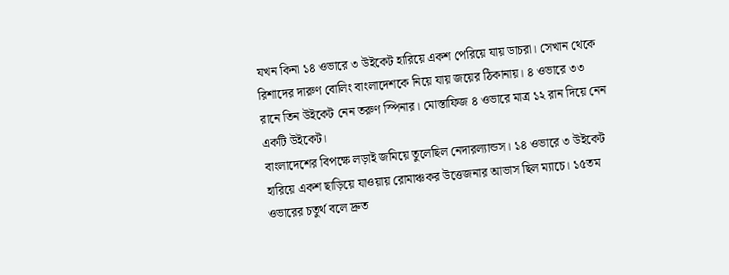যখন কিনা ১৪ ওভারে ৩ উইকেট হারিয়ে একশ পেরিয়ে যায় ডাচরা। সেখান থেকে রিশাদের দারুণ বোলিং বাংলাদেশকে নিয়ে যায় জয়ের ঠিকানায়। ৪ ওভারে ৩৩ রানে তিন উইকেট নেন তরুণ স্পিনার। মোস্তাফিজ ৪ ওভারে মাত্র ১২ রান দিয়ে নেন একটি উইকেট।
বাংলাদেশের বিপক্ষে লড়াই জমিয়ে তুলেছিল নেদারল্যান্ডস। ১৪ ওভারে ৩ উইকেট হারিয়ে একশ ছাড়িয়ে যাওয়ায় রোমাঞ্চকর উত্তেজনার আভাস ছিল ম্যাচে। ১৫তম ওভারের চতুর্থ বলে দ্রুত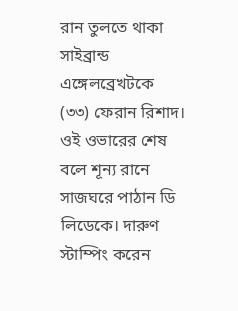রান তুলতে থাকা সাইব্রান্ড এঙ্গেলব্রেখটকে (৩৩) ফেরান রিশাদ। ওই ওভারের শেষ বলে শূন্য রানে সাজঘরে পাঠান ডি লিডেকে। দারুণ স্টাম্পিং করেন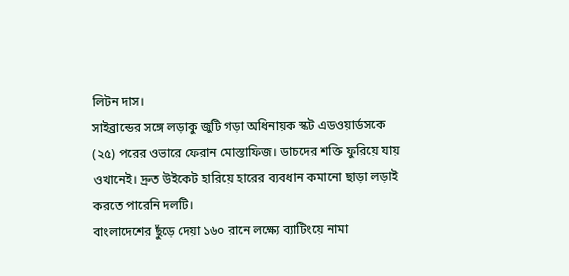লিটন দাস।
সাইব্রান্ডের সঙ্গে লড়াকু জুটি গড়া অধিনায়ক স্কট এডওয়ার্ডসকে (২৫) পরের ওভারে ফেরান মোস্তাফিজ। ডাচদের শক্তি ফুরিয়ে যায় ওখানেই। দ্রুত উইকেট হারিয়ে হারের ব্যবধান কমানো ছাড়া লড়াই করতে পারেনি দলটি।
বাংলাদেশের ছুঁড়ে দেয়া ১৬০ রানে লক্ষ্যে ব্যাটিংয়ে নামা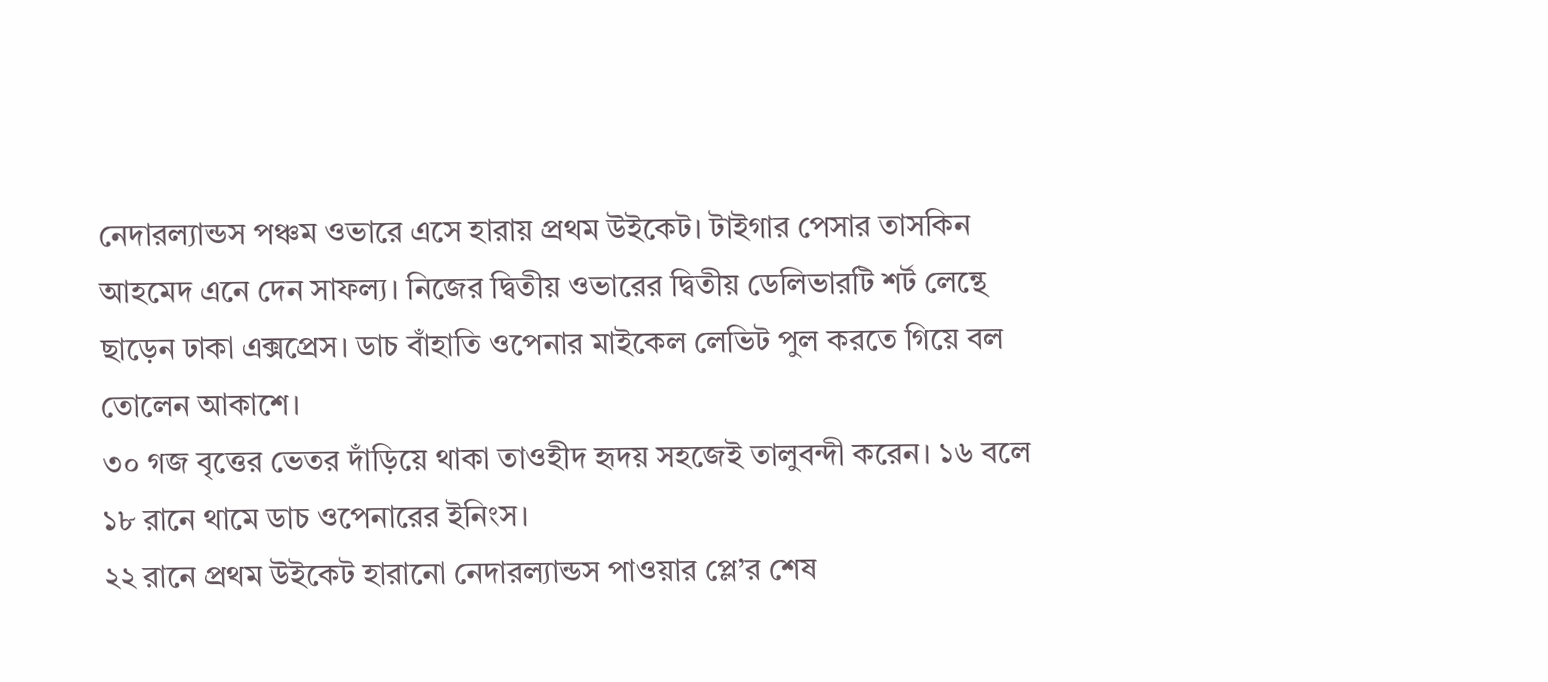নেদারল্যান্ডস পঞ্চম ওভারে এসে হারায় প্রথম উইকেট। টাইগার পেসার তাসকিন আহমেদ এনে দেন সাফল্য। নিজের দ্বিতীয় ওভারের দ্বিতীয় ডেলিভারটি শর্ট লেন্থে ছাড়েন ঢাকা এক্সপ্রেস। ডাচ বাঁহাতি ওপেনার মাইকেল লেভিট পুল করতে গিয়ে বল তোলেন আকাশে।
৩০ গজ বৃত্তের ভেতর দাঁড়িয়ে থাকা তাওহীদ হৃদয় সহজেই তালুবন্দী করেন। ১৬ বলে ১৮ রানে থামে ডাচ ওপেনারের ইনিংস।
২২ রানে প্রথম উইকেট হারানো নেদারল্যান্ডস পাওয়ার প্লে’র শেষ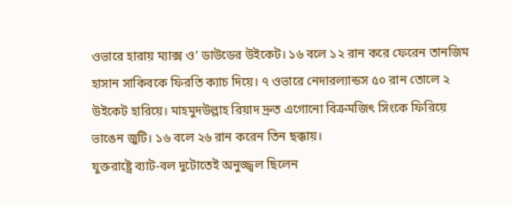ওভারে হারায় ম্যাক্স ও’ ডাউডের উইকেট। ১৬ বলে ১২ রান করে ফেরেন তানজিম হাসান সাকিবকে ফিরতি ক্যাচ দিয়ে। ৭ ওভারে নেদারল্যান্ডস ৫০ রান তোলে ২ উইকেট হারিয়ে। মাহমুদউল্লাহ রিয়াদ দ্রুত এগোনো বিক্রমজিৎ সিংকে ফিরিয়ে ভাঙেন জুটি। ১৬ বলে ২৬ রান করেন তিন ছক্কায়।
যুক্তরাষ্ট্রে ব্যাট-বল দুটোতেই অনুজ্জ্বল ছিলেন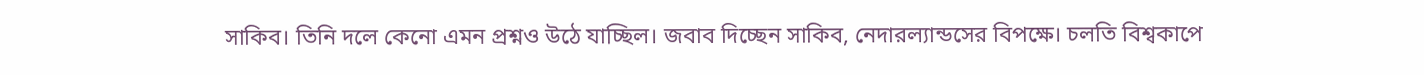সাকিব। তিনি দলে কেনো এমন প্রশ্নও উঠে যাচ্ছিল। জবাব দিচ্ছেন সাকিব, নেদারল্যান্ডসের বিপক্ষে। চলতি বিশ্বকাপে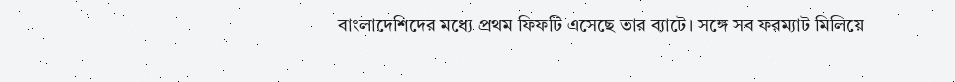বাংলাদেশিদের মধ্যে প্রথম ফিফটি এসেছে তার ব্যাটে। সঙ্গে সব ফরম্যাট মিলিয়ে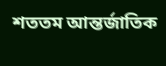শততম আন্তর্জাতিক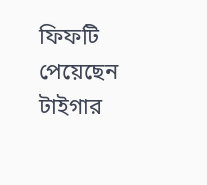ফিফটি পেয়েছেন টাইগার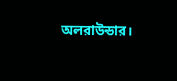অলরাউন্ডার।